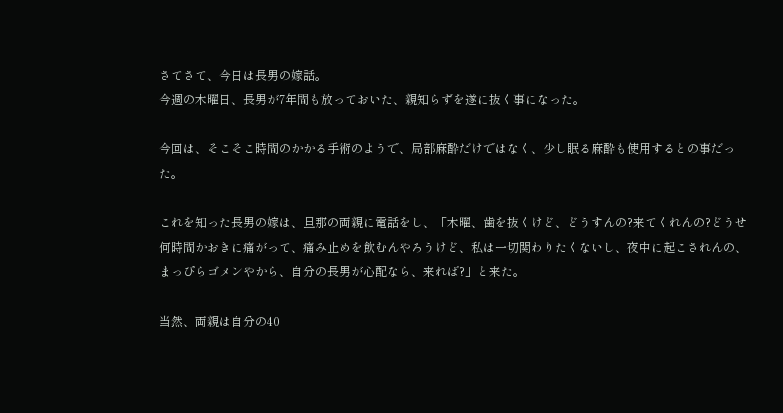さてさて、今日は長男の嫁話。
今週の木曜日、長男が7年間も放っておいた、親知らずを遂に抜く事になった。

今回は、そこそこ時間のかかる手術のようで、局部麻酔だけではなく、少し眠る麻酔も使用するとの事だった。

これを知った長男の嫁は、旦那の両親に電話をし、「木曜、歯を抜くけど、どうすんの?来てくれんの?どうせ何時間かおきに痛がって、痛み止めを飲むんやろうけど、私は一切関わりたくないし、夜中に起こされんの、まっぴらゴメンやから、自分の長男が心配なら、来れば?」と来た。

当然、両親は自分の40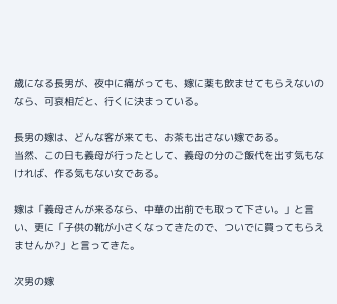歳になる長男が、夜中に痛がっても、嫁に薬も飲ませてもらえないのなら、可哀相だと、行くに決まっている。

長男の嫁は、どんな客が来ても、お茶も出さない嫁である。
当然、この日も義母が行ったとして、義母の分のご飯代を出す気もなければ、作る気もない女である。

嫁は「義母さんが来るなら、中華の出前でも取って下さい。」と言い、更に「子供の靴が小さくなってきたので、ついでに買ってもらえませんか?」と言ってきた。

次男の嫁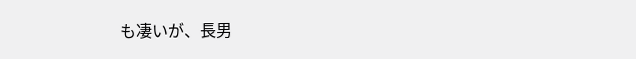も凄いが、長男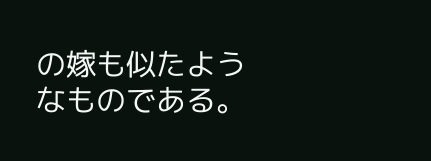の嫁も似たようなものである。